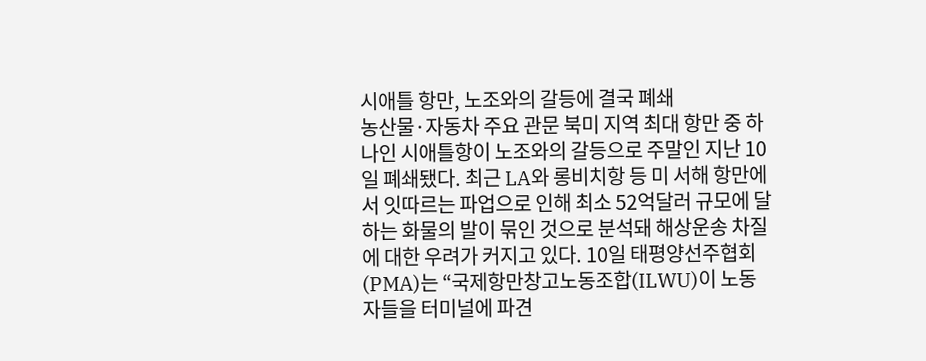시애틀 항만, 노조와의 갈등에 결국 폐쇄
농산물·자동차 주요 관문 북미 지역 최대 항만 중 하나인 시애틀항이 노조와의 갈등으로 주말인 지난 10일 폐쇄됐다. 최근 LA와 롱비치항 등 미 서해 항만에서 잇따르는 파업으로 인해 최소 52억달러 규모에 달하는 화물의 발이 묶인 것으로 분석돼 해상운송 차질에 대한 우려가 커지고 있다. 10일 태평양선주협회(PMA)는 “국제항만창고노동조합(ILWU)이 노동자들을 터미널에 파견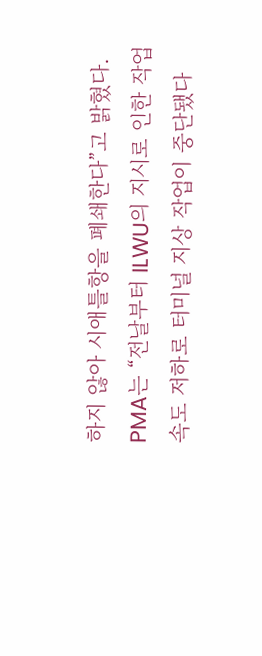하지 않아 시애틀항을 폐쇄한다”고 밝혔다. PMA는 “전날부터 ILWU의 지시로 인한 작업 속도 저하로 터미널 지상 작업이 중단됐다